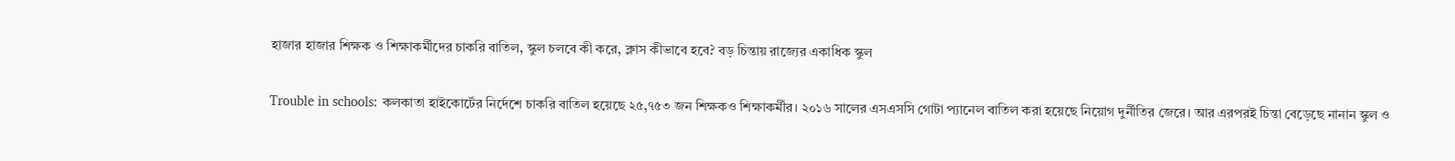হাজার হাজার শিক্ষক ও শিক্ষাকর্মীদের চাকরি বাতিল, স্কুল চলবে কী করে, ক্লাস কীভাবে হবে? বড় চিন্তায় রাজ্যের একাধিক স্কুল

Trouble in schools: কলকাতা হাইকোর্টের নির্দেশে চাকরি বাতিল হয়েছে ২৫,৭৫৩ জন শিক্ষকও শিক্ষাকর্মীর। ২০১৬ সালের এসএসসি গোটা প্যানেল বাতিল করা হয়েছে নিয়োগ দুর্নীতির জেরে। আর এরপরই চিন্তা বেড়েছে নানান স্কুল ও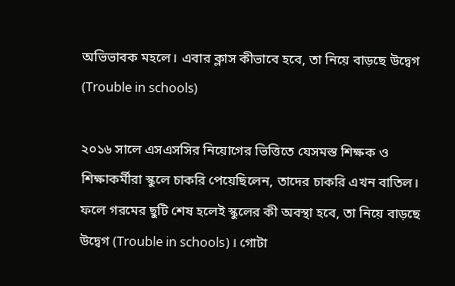অভিভাবক মহলে। এবার ক্লাস কীভাবে হবে, তা নিয়ে বাড়ছে উদ্বেগ (Trouble in schools)

২০১৬ সালে এসএসসির নিয়োগের ভিত্তিতে যেসমস্ত শিক্ষক ও শিক্ষাকর্মীরা স্কুলে চাকরি পেয়েছিলেন, তাদের চাকরি এখন বাতিল। ফলে গরমের ছুটি শেষ হলেই স্কুলের কী অবস্থা হবে, তা নিয়ে বাড়ছে উদ্বেগ (Trouble in schools)। গোটা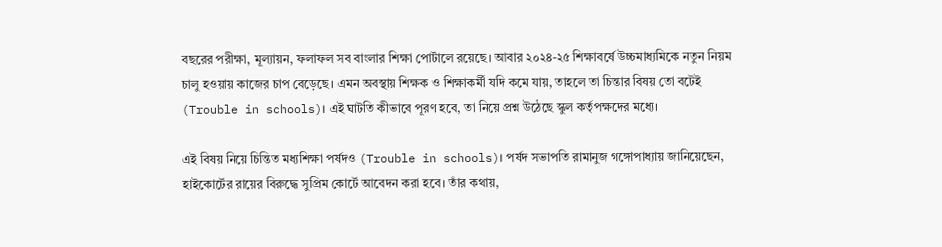বছরের পরীক্ষা, মূল্যায়ন, ফলাফল সব বাংলার শিক্ষা পোর্টালে রয়েছে। আবার ২০২৪-২৫ শিক্ষাবর্ষে উচ্চমাধ্যমিকে নতুন নিয়ম চালু হওয়ায় কাজের চাপ বেড়েছে। এমন অবস্থায় শিক্ষক ও শিক্ষাকর্মী যদি কমে যায়, তাহলে তা চিন্তার বিষয় তো বটেই (Trouble in schools)। এই ঘাটতি কীভাবে পূরণ হবে, তা নিয়ে প্রশ্ন উঠেছে স্কুল কর্তৃপক্ষদের মধ্যে।

এই বিষয় নিয়ে চিন্তিত মধ্যশিক্ষা পর্ষদও (Trouble in schools)। পর্ষদ সভাপতি রামানুজ গঙ্গোপাধ্যায় জানিয়েছেন, হাইকোর্টের রায়ের বিরুদ্ধে সুপ্রিম কোর্টে আবেদন করা হবে। তাঁর কথায়,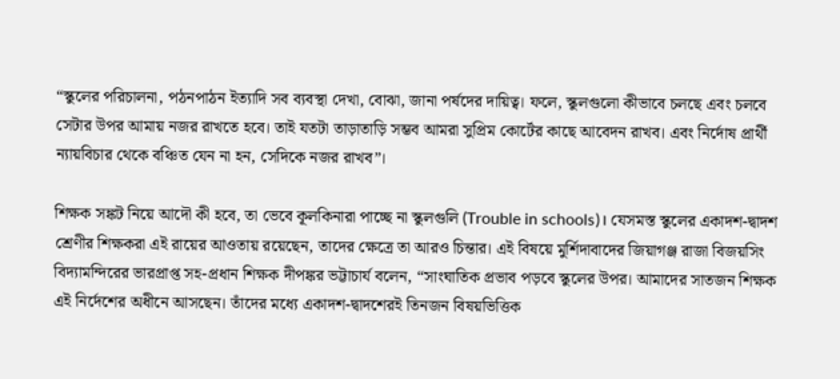“স্কুলের পরিচালনা, পঠনপাঠন ইত্যাদি সব ব্যবস্থা দেখা, বোঝা, জানা পর্ষদের দায়িত্ব। ফলে, স্কুলগুলো কীভাবে চলছে এবং চলবে সেটার উপর আমায় নজর রাখতে হবে। তাই যতটা তাড়াতাড়ি সম্ভব আমরা সুপ্রিম কোর্টের কাছে আবেদন রাখব। এবং নির্দোষ প্রার্থী ন্যায়বিচার থেকে বঞ্চিত যেন না হন, সেদিকে নজর রাখব”।

শিক্ষক সঙ্কট নিয়ে আদৌ কী হবে, তা ভেবে কূলকিনারা পাচ্ছে না স্কুলগুলি (Trouble in schools)। যেসমস্ত স্কুলের একাদশ-দ্বাদশ শ্রেণীর শিক্ষকরা এই রায়ের আওতায় রয়েছেন, তাদের ক্ষেত্রে তা আরও চিন্তার। এই বিষয়ে মুর্শিদাবাদের জিয়াগঞ্জ রাজা বিজয়সিং বিদ্যামন্দিরের ভারপ্রাপ্ত সহ-প্রধান শিক্ষক দীপঙ্কর ভট্টাচার্য বলেন, “সাংঘাতিক প্রভাব পড়বে স্কুলের উপর। আমাদের সাতজন শিক্ষক এই নির্দেশের অধীনে আসছেন। তাঁদের মধ্যে একাদশ-দ্বাদশেরই তিনজন বিষয়ভিত্তিক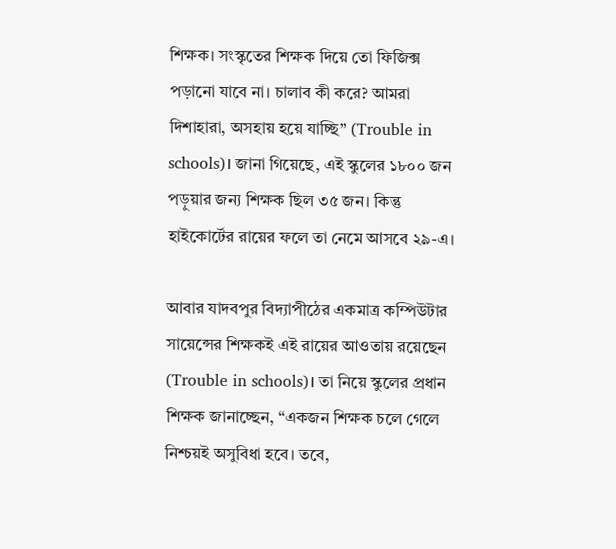শিক্ষক। সংস্কৃতের শিক্ষক দিয়ে তো ফিজিক্স পড়ানো যাবে না। চালাব কী করে? আমরা দিশাহারা, অসহায় হয়ে যাচ্ছি” (Trouble in schools)। জানা গিয়েছে, এই স্কুলের ১৮০০ জন পড়ুয়ার জন্য শিক্ষক ছিল ৩৫ জন। কিন্তু হাইকোর্টের রায়ের ফলে তা নেমে আসবে ২৯-এ।

আবার যাদবপুর বিদ্যাপীঠের একমাত্র কম্পিউটার সায়েন্সের শিক্ষকই এই রায়ের আওতায় রয়েছেন (Trouble in schools)। তা নিয়ে স্কুলের প্রধান শিক্ষক জানাচ্ছেন, “একজন শিক্ষক চলে গেলে নিশ্চয়ই অসুবিধা হবে। তবে,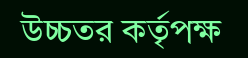উচ্চতর কর্তৃপক্ষ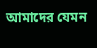আমাদের যেমন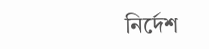নির্দেশ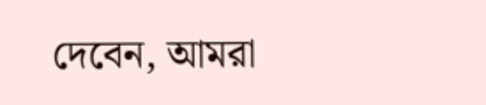দেবেন, আমরা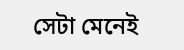সেটা মেনেই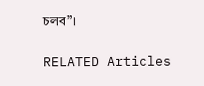চলব”।

RELATED Articles